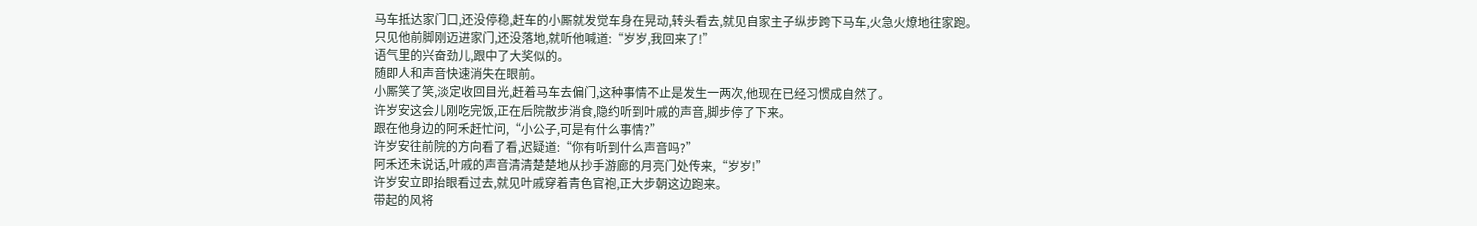马车抵达家门口,还没停稳,赶车的小厮就发觉车身在晃动,转头看去,就见自家主子纵步跨下马车,火急火燎地往家跑。
只见他前脚刚迈进家门,还没落地,就听他喊道:“岁岁,我回来了!”
语气里的兴奋劲儿,跟中了大奖似的。
随即人和声音快速消失在眼前。
小厮笑了笑,淡定收回目光,赶着马车去偏门,这种事情不止是发生一两次,他现在已经习惯成自然了。
许岁安这会儿刚吃完饭,正在后院散步消食,隐约听到叶戚的声音,脚步停了下来。
跟在他身边的阿禾赶忙问,“小公子,可是有什么事情?”
许岁安往前院的方向看了看,迟疑道:“你有听到什么声音吗?”
阿禾还未说话,叶戚的声音清清楚楚地从抄手游廊的月亮门处传来,“岁岁!”
许岁安立即抬眼看过去,就见叶戚穿着青色官袍,正大步朝这边跑来。
带起的风将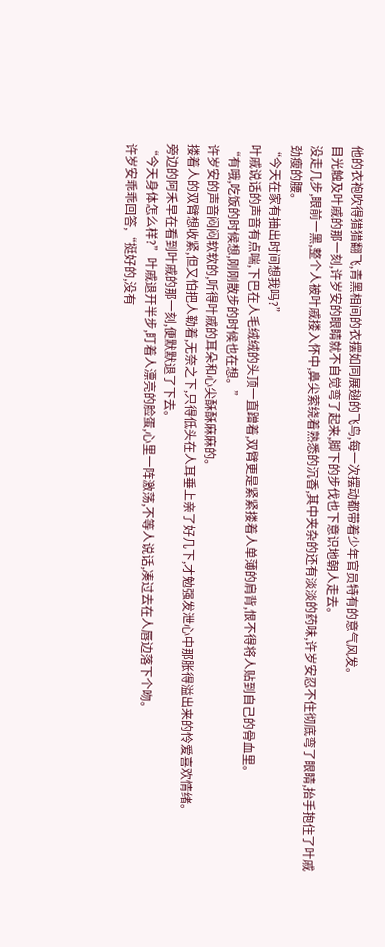他的衣袍吹得猎猎翻飞,青黑相间的衣摆如同展翅的飞鸟,每一次摆动都带着少年官员特有的意气风发。
目光触及叶戚的那一刻,许岁安的眼睛就不自觉弯了起来,脚下的步伐也下意识地朝人走去。
没走几步,眼前一黑,整个人被叶戚搂入怀中,鼻尖萦绕着熟悉的沉香,其中夹杂的还有淡淡的药味,许岁安忍不住彻底弯了眼睛,抬手抱住了叶戚劲瘦的腰。
“今天在家有抽出时间想我吗?”
叶戚说话的声音有点喘,下巴在人毛绒绒的头顶一直蹭着,双臂更是紧紧搂着人单薄的肩背,恨不得将人贴到自己的骨血里。
“有哦,吃饭的时候想,刚刚散步的时候也在想。”
许岁安的声音闷闷软软的,听得叶戚的耳朵和心尖酥酥麻麻的。
搂着人的双臂想收紧,但又怕把人勒着,无奈之下,只得低头在人耳垂上亲了好几下,才勉强发泄心中那胀得溢出来的怜爱喜欢情绪。
旁边的阿禾早在看到叶戚的那一刻,便默默退了下去。
“今天身体怎么样?”叶戚退开半步,盯着人漂亮的脸蛋,心里一阵激荡,不等人说话,凑过去在人唇边落下个吻。
许岁安乖乖回答,“挺好的,没有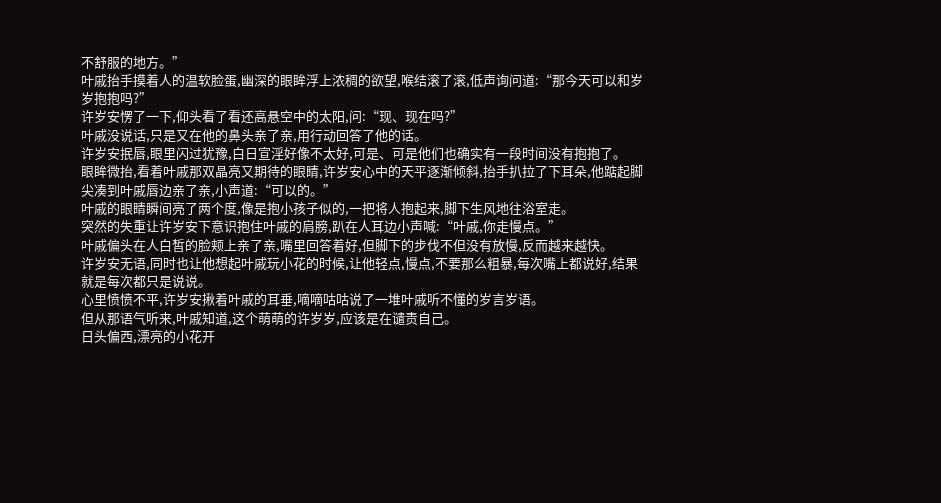不舒服的地方。”
叶戚抬手摸着人的温软脸蛋,幽深的眼眸浮上浓稠的欲望,喉结滚了滚,低声询问道:“那今天可以和岁岁抱抱吗?”
许岁安愣了一下,仰头看了看还高悬空中的太阳,问:“现、现在吗?”
叶戚没说话,只是又在他的鼻头亲了亲,用行动回答了他的话。
许岁安抿唇,眼里闪过犹豫,白日宣淫好像不太好,可是、可是他们也确实有一段时间没有抱抱了。
眼眸微抬,看着叶戚那双晶亮又期待的眼睛,许岁安心中的天平逐渐倾斜,抬手扒拉了下耳朵,他踮起脚尖凑到叶戚唇边亲了亲,小声道:“可以的。”
叶戚的眼睛瞬间亮了两个度,像是抱小孩子似的,一把将人抱起来,脚下生风地往浴室走。
突然的失重让许岁安下意识抱住叶戚的肩膀,趴在人耳边小声喊:“叶戚,你走慢点。”
叶戚偏头在人白皙的脸颊上亲了亲,嘴里回答着好,但脚下的步伐不但没有放慢,反而越来越快。
许岁安无语,同时也让他想起叶戚玩小花的时候,让他轻点,慢点,不要那么粗暴,每次嘴上都说好,结果就是每次都只是说说。
心里愤愤不平,许岁安揪着叶戚的耳垂,嘀嘀咕咕说了一堆叶戚听不懂的岁言岁语。
但从那语气听来,叶戚知道,这个萌萌的许岁岁,应该是在谴责自己。
日头偏西,漂亮的小花开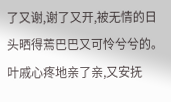了又谢,谢了又开,被无情的日头晒得蔫巴巴又可怜兮兮的。
叶戚心疼地亲了亲,又安抚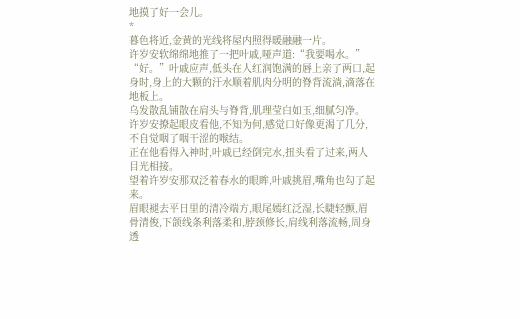地摸了好一会儿。
*
暮色将近,金黄的光线将屋内照得暖融融一片。
许岁安软绵绵地推了一把叶戚,哑声道:“我要喝水。”
“好。”叶戚应声,低头在人红润饱满的唇上亲了两口,起身时,身上的大颗的汗水顺着肌肉分明的脊背流淌,滴落在地板上。
乌发散乱铺散在肩头与脊背,肌理莹白如玉,细腻匀净。
许岁安撩起眼皮看他,不知为何,感觉口好像更渴了几分,不自觉咽了咽干涩的喉结。
正在他看得入神时,叶戚已经倒完水,扭头看了过来,两人目光相接。
望着许岁安那双泛着春水的眼眸,叶戚挑眉,嘴角也勾了起来。
眉眼褪去平日里的清冷端方,眼尾嫣红泛湿,长睫轻颤,眉骨清俊,下颌线条利落柔和,脖颈修长,肩线利落流畅,周身透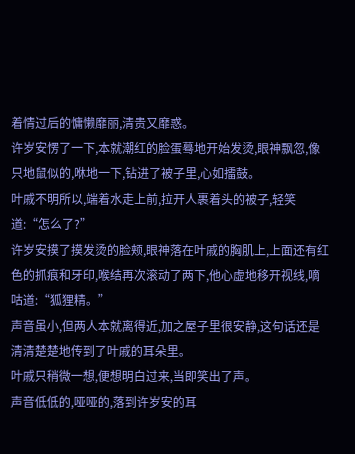着情过后的慵懒靡丽,清贵又靡惑。
许岁安愣了一下,本就潮红的脸蛋蓦地开始发烫,眼神飘忽,像只地鼠似的,咻地一下,钻进了被子里,心如擂鼓。
叶戚不明所以,端着水走上前,拉开人裹着头的被子,轻笑道:“怎么了?”
许岁安摸了摸发烫的脸颊,眼神落在叶戚的胸肌上,上面还有红色的抓痕和牙印,喉结再次滚动了两下,他心虚地移开视线,嘀咕道:“狐狸精。”
声音虽小,但两人本就离得近,加之屋子里很安静,这句话还是清清楚楚地传到了叶戚的耳朵里。
叶戚只稍微一想,便想明白过来,当即笑出了声。
声音低低的,哑哑的,落到许岁安的耳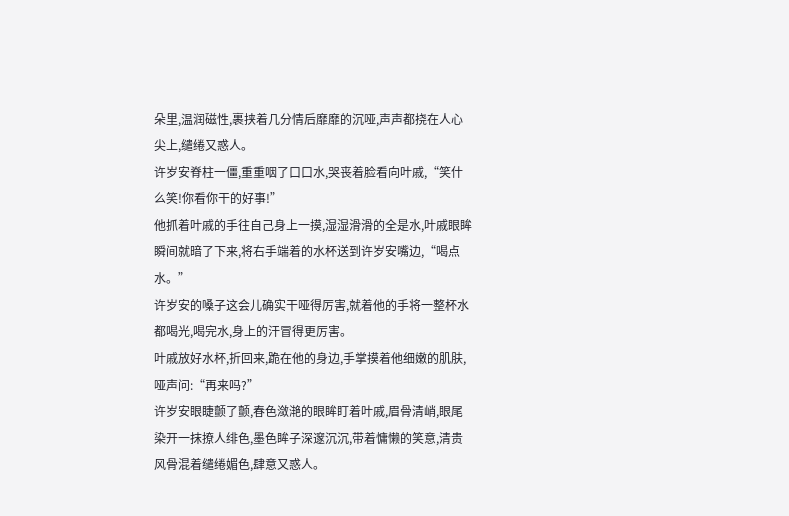朵里,温润磁性,裹挟着几分情后靡靡的沉哑,声声都挠在人心尖上,缱绻又惑人。
许岁安脊柱一僵,重重咽了口口水,哭丧着脸看向叶戚,“笑什么笑!你看你干的好事!”
他抓着叶戚的手往自己身上一摸,湿湿滑滑的全是水,叶戚眼眸瞬间就暗了下来,将右手端着的水杯送到许岁安嘴边,“喝点水。”
许岁安的嗓子这会儿确实干哑得厉害,就着他的手将一整杯水都喝光,喝完水,身上的汗冒得更厉害。
叶戚放好水杯,折回来,跪在他的身边,手掌摸着他细嫩的肌肤,哑声问:“再来吗?”
许岁安眼睫颤了颤,春色潋滟的眼眸盯着叶戚,眉骨清峭,眼尾染开一抹撩人绯色,墨色眸子深邃沉沉,带着慵懒的笑意,清贵风骨混着缱绻媚色,肆意又惑人。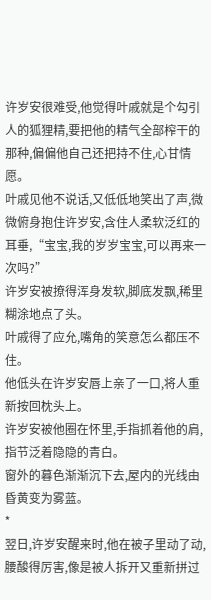许岁安很难受,他觉得叶戚就是个勾引人的狐狸精,要把他的精气全部榨干的那种,偏偏他自己还把持不住,心甘情愿。
叶戚见他不说话,又低低地笑出了声,微微俯身抱住许岁安,含住人柔软泛红的耳垂,“宝宝,我的岁岁宝宝,可以再来一次吗?”
许岁安被撩得浑身发软,脚底发飘,稀里糊涂地点了头。
叶戚得了应允,嘴角的笑意怎么都压不住。
他低头在许岁安唇上亲了一口,将人重新按回枕头上。
许岁安被他圈在怀里,手指抓着他的肩,指节泛着隐隐的青白。
窗外的暮色渐渐沉下去,屋内的光线由昏黄变为雾蓝。
*
翌日,许岁安醒来时,他在被子里动了动,腰酸得厉害,像是被人拆开又重新拼过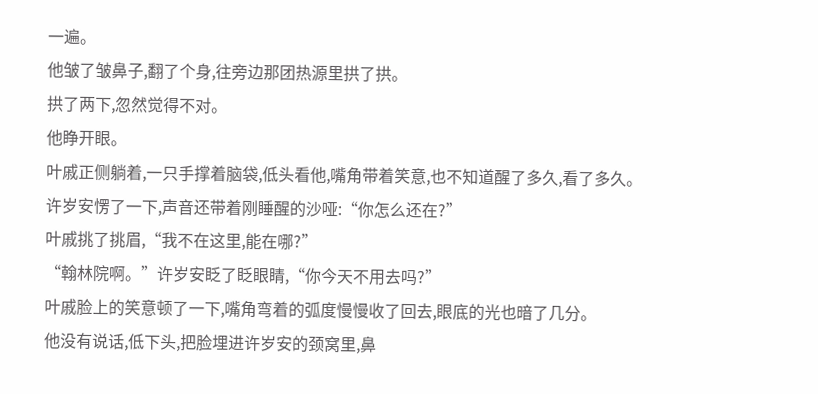一遍。
他皱了皱鼻子,翻了个身,往旁边那团热源里拱了拱。
拱了两下,忽然觉得不对。
他睁开眼。
叶戚正侧躺着,一只手撑着脑袋,低头看他,嘴角带着笑意,也不知道醒了多久,看了多久。
许岁安愣了一下,声音还带着刚睡醒的沙哑:“你怎么还在?”
叶戚挑了挑眉,“我不在这里,能在哪?”
“翰林院啊。”许岁安眨了眨眼睛,“你今天不用去吗?”
叶戚脸上的笑意顿了一下,嘴角弯着的弧度慢慢收了回去,眼底的光也暗了几分。
他没有说话,低下头,把脸埋进许岁安的颈窝里,鼻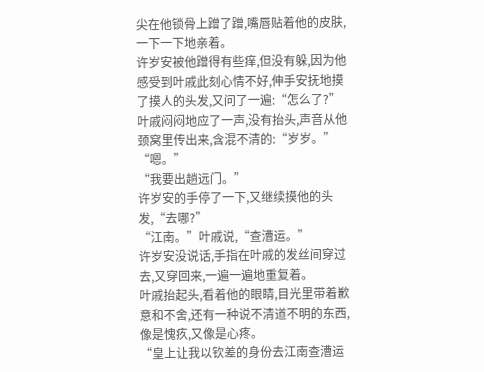尖在他锁骨上蹭了蹭,嘴唇贴着他的皮肤,一下一下地亲着。
许岁安被他蹭得有些痒,但没有躲,因为他感受到叶戚此刻心情不好,伸手安抚地摸了摸人的头发,又问了一遍:“怎么了?”
叶戚闷闷地应了一声,没有抬头,声音从他颈窝里传出来,含混不清的:“岁岁。”
“嗯。”
“我要出趟远门。”
许岁安的手停了一下,又继续摸他的头发,“去哪?”
“江南。”叶戚说,“查漕运。”
许岁安没说话,手指在叶戚的发丝间穿过去,又穿回来,一遍一遍地重复着。
叶戚抬起头,看着他的眼睛,目光里带着歉意和不舍,还有一种说不清道不明的东西,像是愧疚,又像是心疼。
“皇上让我以钦差的身份去江南查漕运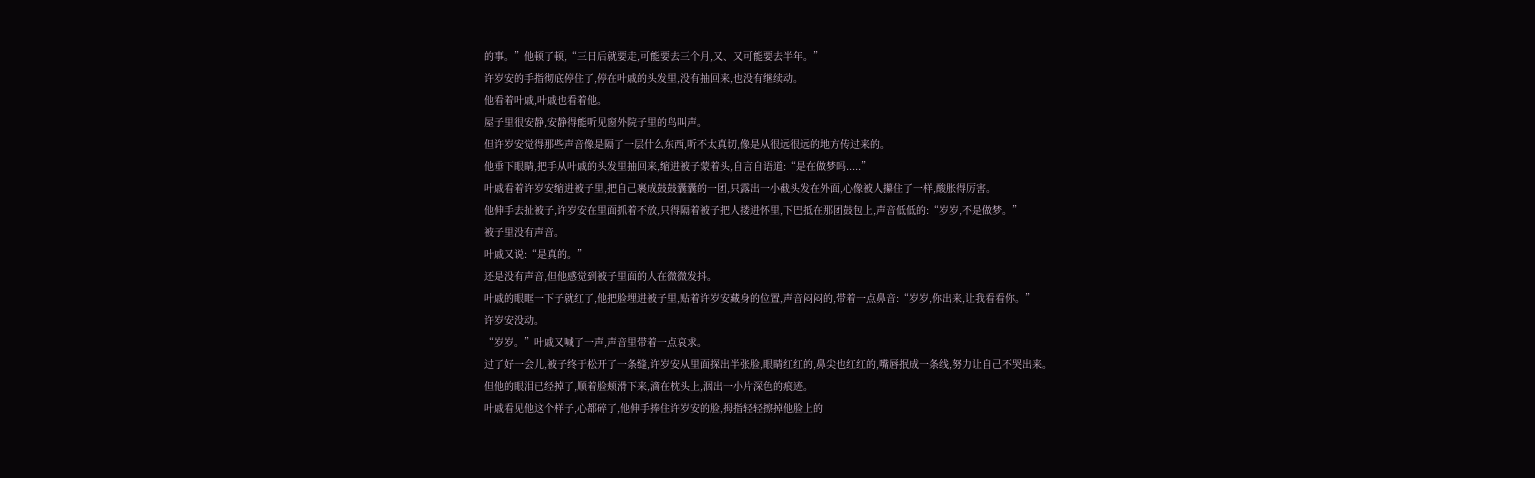的事。”他顿了顿,“三日后就要走,可能要去三个月,又、又可能要去半年。”
许岁安的手指彻底停住了,停在叶戚的头发里,没有抽回来,也没有继续动。
他看着叶戚,叶戚也看着他。
屋子里很安静,安静得能听见窗外院子里的鸟叫声。
但许岁安觉得那些声音像是隔了一层什么东西,听不太真切,像是从很远很远的地方传过来的。
他垂下眼睛,把手从叶戚的头发里抽回来,缩进被子蒙着头,自言自语道:“是在做梦吗.....”
叶戚看着许岁安缩进被子里,把自己裹成鼓鼓囊囊的一团,只露出一小截头发在外面,心像被人攥住了一样,酸胀得厉害。
他伸手去扯被子,许岁安在里面抓着不放,只得隔着被子把人搂进怀里,下巴抵在那团鼓包上,声音低低的:“岁岁,不是做梦。”
被子里没有声音。
叶戚又说:“是真的。”
还是没有声音,但他感觉到被子里面的人在微微发抖。
叶戚的眼眶一下子就红了,他把脸埋进被子里,贴着许岁安藏身的位置,声音闷闷的,带着一点鼻音:“岁岁,你出来,让我看看你。”
许岁安没动。
“岁岁。”叶戚又喊了一声,声音里带着一点哀求。
过了好一会儿,被子终于松开了一条缝,许岁安从里面探出半张脸,眼睛红红的,鼻尖也红红的,嘴唇抿成一条线,努力让自己不哭出来。
但他的眼泪已经掉了,顺着脸颊滑下来,滴在枕头上,洇出一小片深色的痕迹。
叶戚看见他这个样子,心都碎了,他伸手捧住许岁安的脸,拇指轻轻擦掉他脸上的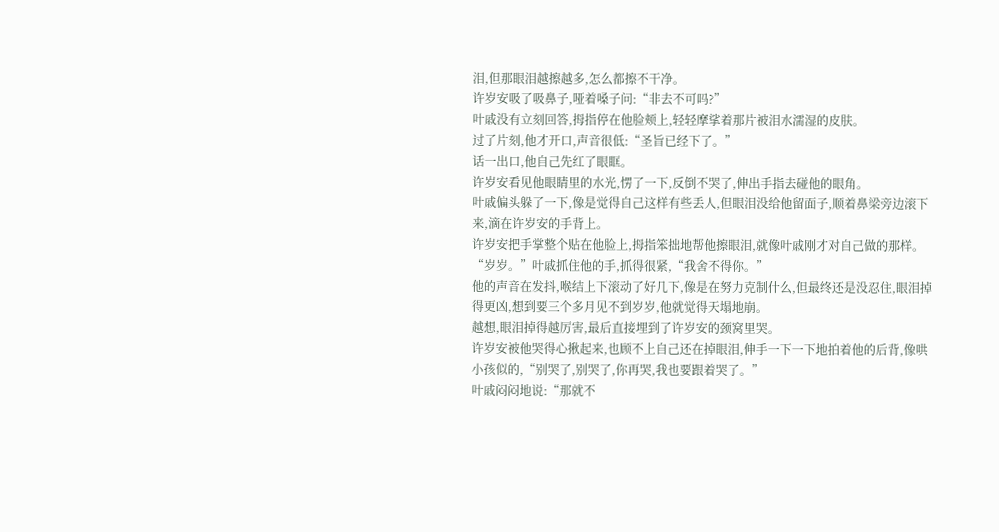泪,但那眼泪越擦越多,怎么都擦不干净。
许岁安吸了吸鼻子,哑着嗓子问:“非去不可吗?”
叶戚没有立刻回答,拇指停在他脸颊上,轻轻摩挲着那片被泪水濡湿的皮肤。
过了片刻,他才开口,声音很低:“圣旨已经下了。”
话一出口,他自己先红了眼眶。
许岁安看见他眼睛里的水光,愣了一下,反倒不哭了,伸出手指去碰他的眼角。
叶戚偏头躲了一下,像是觉得自己这样有些丢人,但眼泪没给他留面子,顺着鼻梁旁边滚下来,滴在许岁安的手背上。
许岁安把手掌整个贴在他脸上,拇指笨拙地帮他擦眼泪,就像叶戚刚才对自己做的那样。
“岁岁。”叶戚抓住他的手,抓得很紧,“我舍不得你。”
他的声音在发抖,喉结上下滚动了好几下,像是在努力克制什么,但最终还是没忍住,眼泪掉得更凶,想到要三个多月见不到岁岁,他就觉得天塌地崩。
越想,眼泪掉得越厉害,最后直接埋到了许岁安的颈窝里哭。
许岁安被他哭得心揪起来,也顾不上自己还在掉眼泪,伸手一下一下地拍着他的后背,像哄小孩似的,“别哭了,别哭了,你再哭,我也要跟着哭了。”
叶戚闷闷地说:“那就不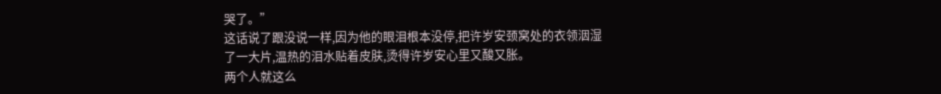哭了。”
这话说了跟没说一样,因为他的眼泪根本没停,把许岁安颈窝处的衣领洇湿了一大片,温热的泪水贴着皮肤,烫得许岁安心里又酸又胀。
两个人就这么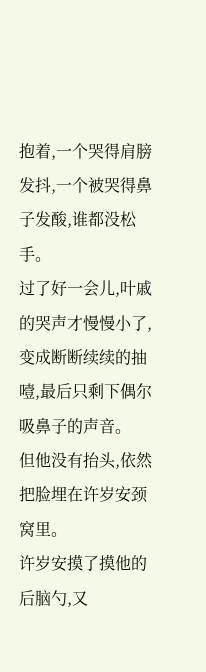抱着,一个哭得肩膀发抖,一个被哭得鼻子发酸,谁都没松手。
过了好一会儿,叶戚的哭声才慢慢小了,变成断断续续的抽噎,最后只剩下偶尔吸鼻子的声音。
但他没有抬头,依然把脸埋在许岁安颈窝里。
许岁安摸了摸他的后脑勺,又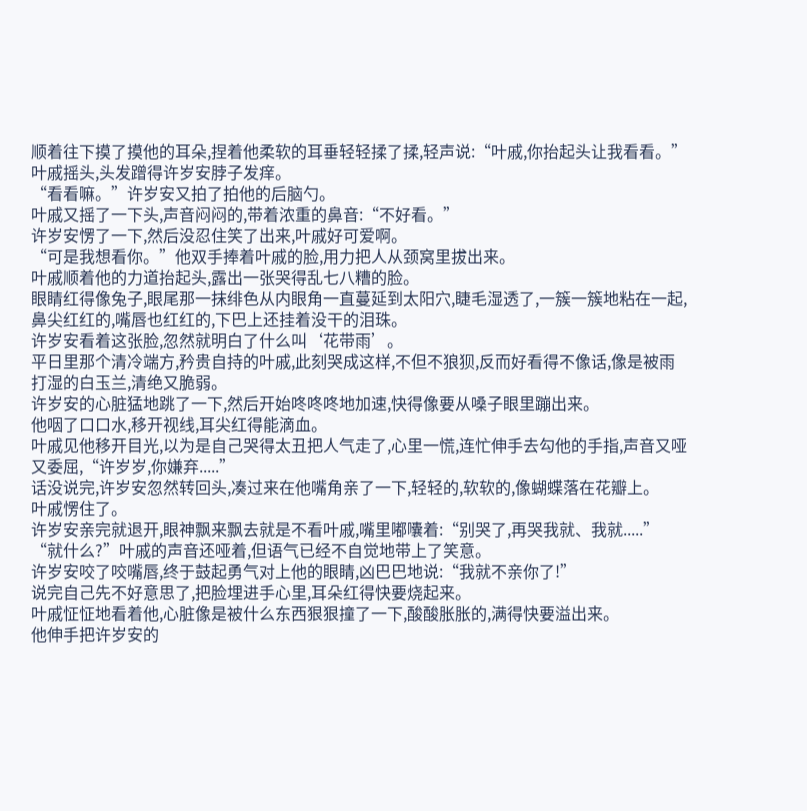顺着往下摸了摸他的耳朵,捏着他柔软的耳垂轻轻揉了揉,轻声说:“叶戚,你抬起头让我看看。”
叶戚摇头,头发蹭得许岁安脖子发痒。
“看看嘛。”许岁安又拍了拍他的后脑勺。
叶戚又摇了一下头,声音闷闷的,带着浓重的鼻音:“不好看。”
许岁安愣了一下,然后没忍住笑了出来,叶戚好可爱啊。
“可是我想看你。”他双手捧着叶戚的脸,用力把人从颈窝里拔出来。
叶戚顺着他的力道抬起头,露出一张哭得乱七八糟的脸。
眼睛红得像兔子,眼尾那一抹绯色从内眼角一直蔓延到太阳穴,睫毛湿透了,一簇一簇地粘在一起,鼻尖红红的,嘴唇也红红的,下巴上还挂着没干的泪珠。
许岁安看着这张脸,忽然就明白了什么叫‘花带雨’。
平日里那个清冷端方,矜贵自持的叶戚,此刻哭成这样,不但不狼狈,反而好看得不像话,像是被雨打湿的白玉兰,清绝又脆弱。
许岁安的心脏猛地跳了一下,然后开始咚咚咚地加速,快得像要从嗓子眼里蹦出来。
他咽了口口水,移开视线,耳尖红得能滴血。
叶戚见他移开目光,以为是自己哭得太丑把人气走了,心里一慌,连忙伸手去勾他的手指,声音又哑又委屈,“许岁岁,你嫌弃.....”
话没说完,许岁安忽然转回头,凑过来在他嘴角亲了一下,轻轻的,软软的,像蝴蝶落在花瓣上。
叶戚愣住了。
许岁安亲完就退开,眼神飘来飘去就是不看叶戚,嘴里嘟囔着:“别哭了,再哭我就、我就.....”
“就什么?”叶戚的声音还哑着,但语气已经不自觉地带上了笑意。
许岁安咬了咬嘴唇,终于鼓起勇气对上他的眼睛,凶巴巴地说:“我就不亲你了!”
说完自己先不好意思了,把脸埋进手心里,耳朵红得快要烧起来。
叶戚怔怔地看着他,心脏像是被什么东西狠狠撞了一下,酸酸胀胀的,满得快要溢出来。
他伸手把许岁安的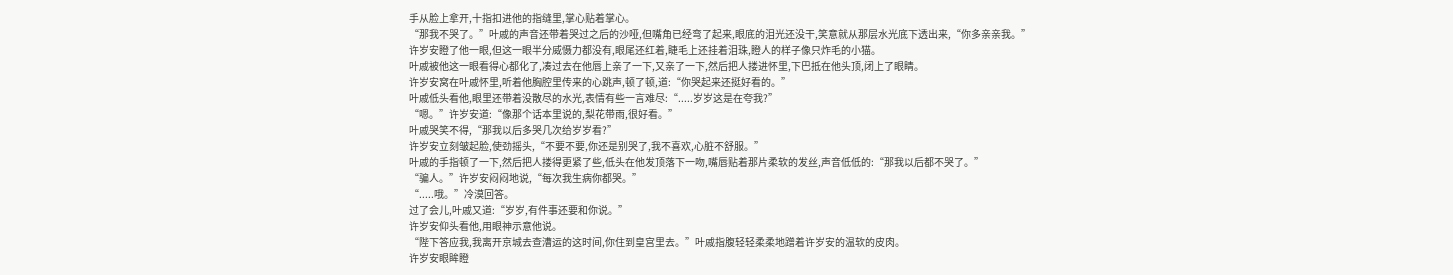手从脸上拿开,十指扣进他的指缝里,掌心贴着掌心。
“那我不哭了。”叶戚的声音还带着哭过之后的沙哑,但嘴角已经弯了起来,眼底的泪光还没干,笑意就从那层水光底下透出来,“你多亲亲我。”
许岁安瞪了他一眼,但这一眼半分威慑力都没有,眼尾还红着,睫毛上还挂着泪珠,瞪人的样子像只炸毛的小猫。
叶戚被他这一眼看得心都化了,凑过去在他唇上亲了一下,又亲了一下,然后把人搂进怀里,下巴抵在他头顶,闭上了眼睛。
许岁安窝在叶戚怀里,听着他胸腔里传来的心跳声,顿了顿,道:“你哭起来还挺好看的。”
叶戚低头看他,眼里还带着没散尽的水光,表情有些一言难尽:“.....岁岁这是在夸我?”
“嗯。”许岁安道:“像那个话本里说的,梨花带雨,很好看。”
叶戚哭笑不得,“那我以后多哭几次给岁岁看?”
许岁安立刻皱起脸,使劲摇头,“不要不要,你还是别哭了,我不喜欢,心脏不舒服。”
叶戚的手指顿了一下,然后把人搂得更紧了些,低头在他发顶落下一吻,嘴唇贴着那片柔软的发丝,声音低低的:“那我以后都不哭了。”
“骗人。”许岁安闷闷地说,“每次我生病你都哭。”
“.....哦。”冷漠回答。
过了会儿,叶戚又道:“岁岁,有件事还要和你说。”
许岁安仰头看他,用眼神示意他说。
“陛下答应我,我离开京城去查漕运的这时间,你住到皇宫里去。”叶戚指腹轻轻柔柔地蹭着许岁安的温软的皮肉。
许岁安眼眸瞪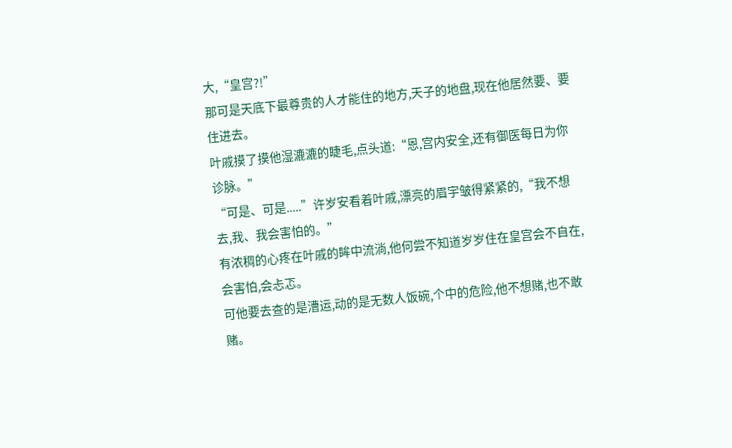大,“皇宫?!”
那可是天底下最尊贵的人才能住的地方,天子的地盘,现在他居然要、要住进去。
叶戚摸了摸他湿漉漉的睫毛,点头道:“恩,宫内安全,还有御医每日为你诊脉。”
“可是、可是.....”许岁安看着叶戚,漂亮的眉宇皱得紧紧的,“我不想去,我、我会害怕的。”
有浓稠的心疼在叶戚的眸中流淌,他何尝不知道岁岁住在皇宫会不自在,会害怕,会忐忑。
可他要去查的是漕运,动的是无数人饭碗,个中的危险,他不想赌,也不敢赌。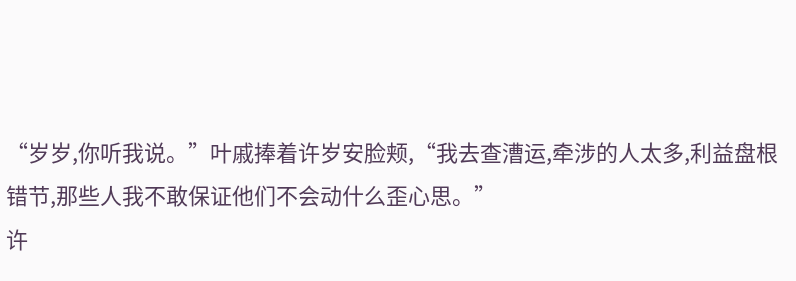“岁岁,你听我说。”叶戚捧着许岁安脸颊,“我去查漕运,牵涉的人太多,利益盘根错节,那些人我不敢保证他们不会动什么歪心思。”
许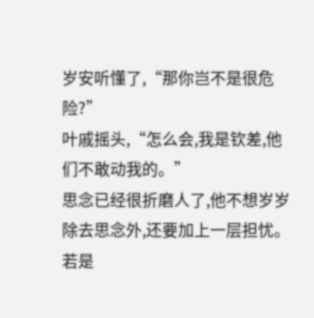岁安听懂了,“那你岂不是很危险?”
叶戚摇头,“怎么会,我是钦差,他们不敢动我的。”
思念已经很折磨人了,他不想岁岁除去思念外,还要加上一层担忧。
若是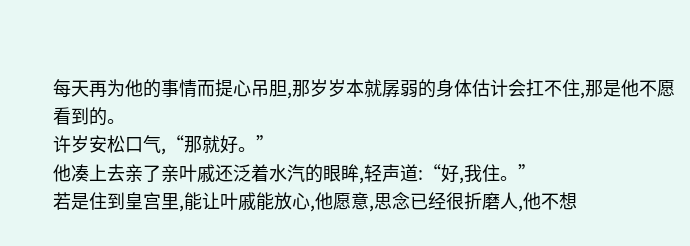每天再为他的事情而提心吊胆,那岁岁本就孱弱的身体估计会扛不住,那是他不愿看到的。
许岁安松口气,“那就好。”
他凑上去亲了亲叶戚还泛着水汽的眼眸,轻声道:“好,我住。”
若是住到皇宫里,能让叶戚能放心,他愿意,思念已经很折磨人,他不想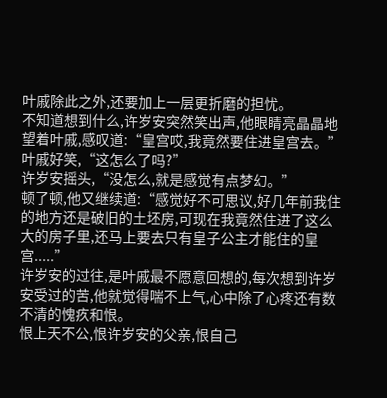叶戚除此之外,还要加上一层更折磨的担忧。
不知道想到什么,许岁安突然笑出声,他眼睛亮晶晶地望着叶戚,感叹道:“皇宫哎,我竟然要住进皇宫去。”
叶戚好笑,“这怎么了吗?”
许岁安摇头,“没怎么,就是感觉有点梦幻。”
顿了顿,他又继续道:“感觉好不可思议,好几年前我住的地方还是破旧的土坯房,可现在我竟然住进了这么大的房子里,还马上要去只有皇子公主才能住的皇宫.....”
许岁安的过往,是叶戚最不愿意回想的,每次想到许岁安受过的苦,他就觉得喘不上气,心中除了心疼还有数不清的愧疚和恨。
恨上天不公,恨许岁安的父亲,恨自己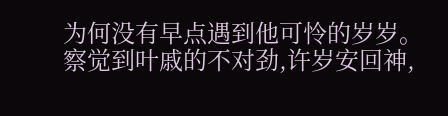为何没有早点遇到他可怜的岁岁。
察觉到叶戚的不对劲,许岁安回神,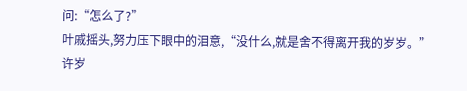问:“怎么了?”
叶戚摇头,努力压下眼中的泪意,“没什么,就是舍不得离开我的岁岁。”
许岁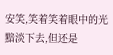安笑,笑着笑着眼中的光黯淡下去,但还是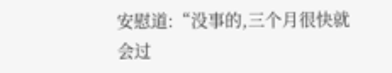安慰道:“没事的,三个月很快就会过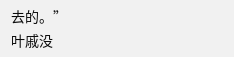去的。”
叶戚没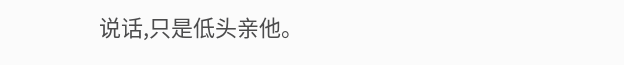说话,只是低头亲他。